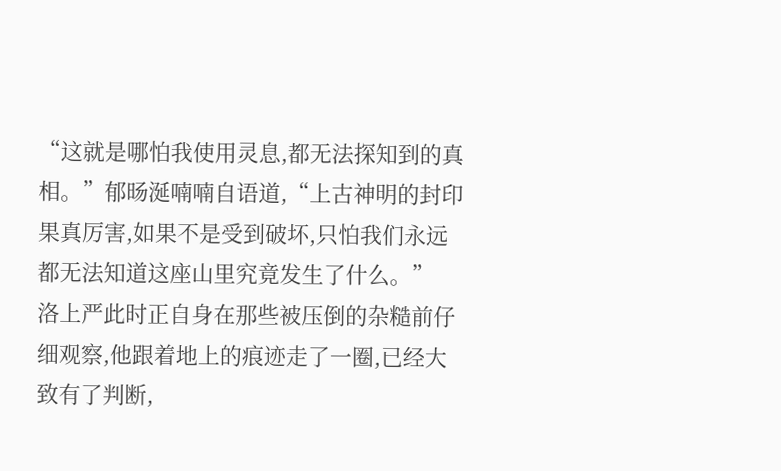“这就是哪怕我使用灵息,都无法探知到的真相。”郁旸涎喃喃自语道,“上古神明的封印果真厉害,如果不是受到破坏,只怕我们永远都无法知道这座山里究竟发生了什么。”
洛上严此时正自身在那些被压倒的杂糙前仔细观察,他跟着地上的痕迹走了一圈,已经大致有了判断,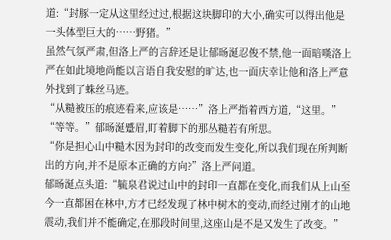道:“封豚一定从这里经过过,根据这块脚印的大小,确实可以得出他是一头体型巨大的……野猪。”
虽然气氛严肃,但洛上严的言辞还是让郁旸涎忍俊不禁,他一面暗嘆洛上严在如此境地尚能以言语自我安慰的旷达,也一面庆幸让他和洛上严意外找到了蛛丝马迹。
“从糙被压的痕迹看来,应该是……”洛上严指着西方道,“这里。”
“等等。”郁旸涎蹙眉,盯着脚下的那丛糙若有所思。
“你是担心山中糙木因为封印的改变而发生变化,所以我们现在所判断出的方向,并不是原本正确的方向?”洛上严问道。
郁旸涎点头道:“毓泉君说过山中的封印一直都在变化,而我们从上山至今一直都困在林中,方才已经发现了林中树木的变动,而经过刚才的山地震动,我们并不能确定,在那段时间里,这座山是不是又发生了改变。”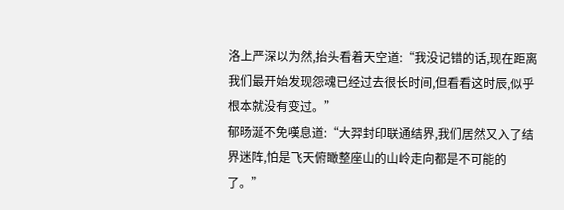洛上严深以为然,抬头看着天空道:“我没记错的话,现在距离我们最开始发现怨魂已经过去很长时间,但看看这时辰,似乎根本就没有变过。”
郁旸涎不免嘆息道:“大羿封印联通结界,我们居然又入了结界迷阵,怕是飞天俯瞰整座山的山岭走向都是不可能的了。”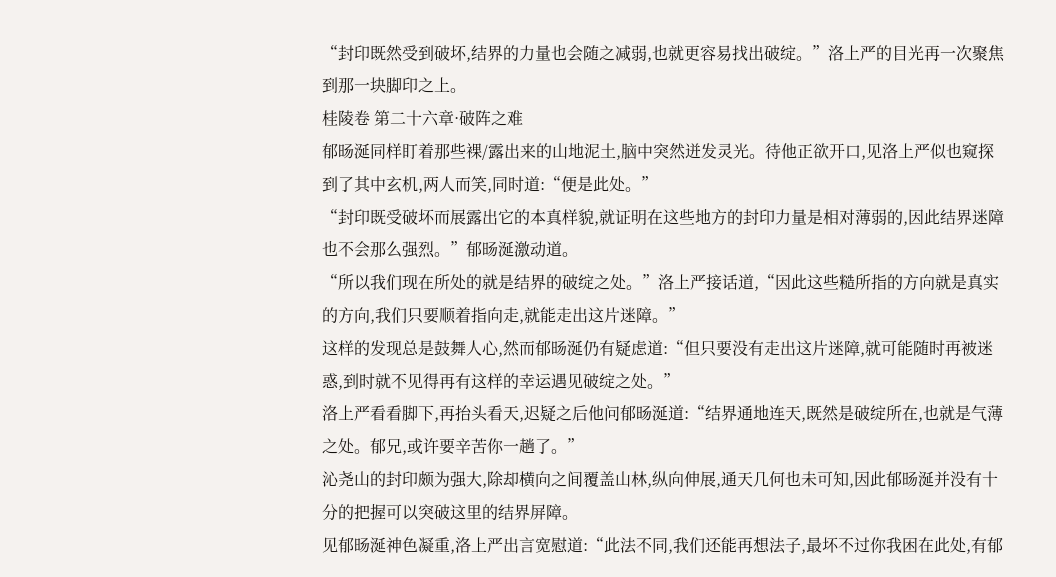“封印既然受到破坏,结界的力量也会随之减弱,也就更容易找出破绽。”洛上严的目光再一次聚焦到那一块脚印之上。
桂陵卷 第二十六章·破阵之难
郁旸涎同样盯着那些裸/露出来的山地泥土,脑中突然迸发灵光。待他正欲开口,见洛上严似也窥探到了其中玄机,两人而笑,同时道:“便是此处。”
“封印既受破坏而展露出它的本真样貌,就证明在这些地方的封印力量是相对薄弱的,因此结界迷障也不会那么强烈。”郁旸涎激动道。
“所以我们现在所处的就是结界的破绽之处。”洛上严接话道,“因此这些糙所指的方向就是真实的方向,我们只要顺着指向走,就能走出这片迷障。”
这样的发现总是鼓舞人心,然而郁旸涎仍有疑虑道:“但只要没有走出这片迷障,就可能随时再被迷惑,到时就不见得再有这样的幸运遇见破绽之处。”
洛上严看看脚下,再抬头看天,迟疑之后他问郁旸涎道:“结界通地连天,既然是破绽所在,也就是气薄之处。郁兄,或许要辛苦你一趟了。”
沁尧山的封印颇为强大,除却横向之间覆盖山林,纵向伸展,通天几何也未可知,因此郁旸涎并没有十分的把握可以突破这里的结界屏障。
见郁旸涎神色凝重,洛上严出言宽慰道:“此法不同,我们还能再想法子,最坏不过你我困在此处,有郁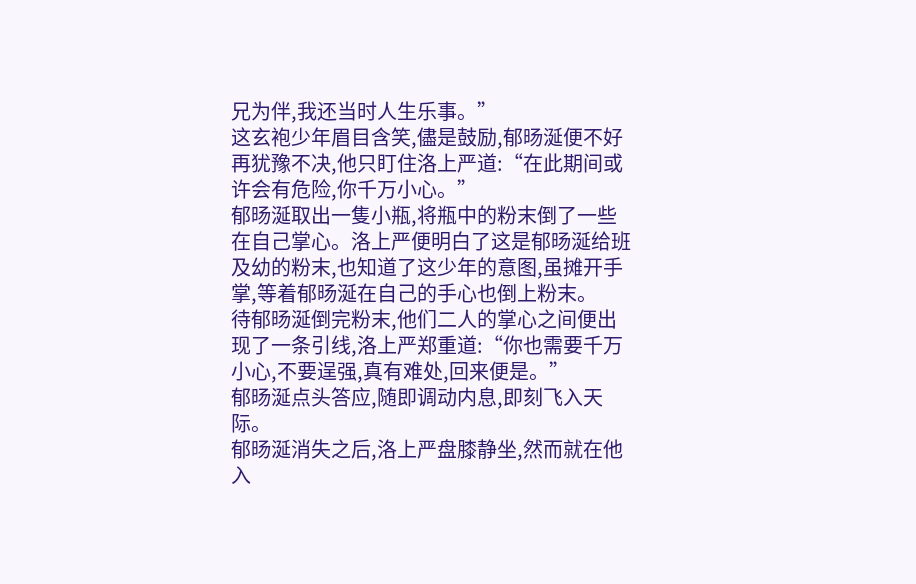兄为伴,我还当时人生乐事。”
这玄袍少年眉目含笑,儘是鼓励,郁旸涎便不好再犹豫不决,他只盯住洛上严道:“在此期间或许会有危险,你千万小心。”
郁旸涎取出一隻小瓶,将瓶中的粉末倒了一些在自己掌心。洛上严便明白了这是郁旸涎给班及幼的粉末,也知道了这少年的意图,虽摊开手掌,等着郁旸涎在自己的手心也倒上粉末。
待郁旸涎倒完粉末,他们二人的掌心之间便出现了一条引线,洛上严郑重道:“你也需要千万小心,不要逞强,真有难处,回来便是。”
郁旸涎点头答应,随即调动内息,即刻飞入天际。
郁旸涎消失之后,洛上严盘膝静坐,然而就在他入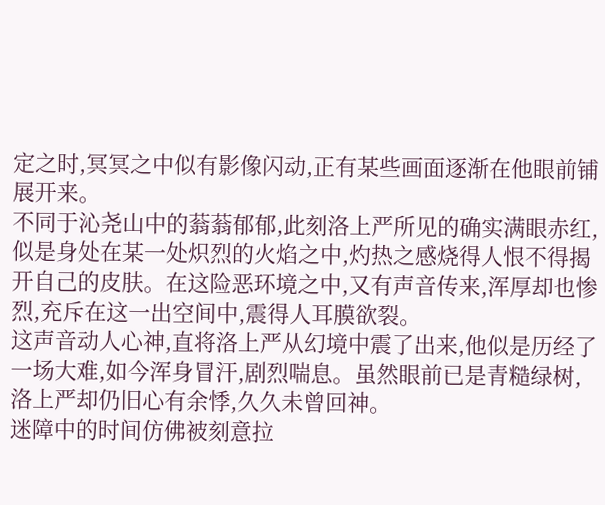定之时,冥冥之中似有影像闪动,正有某些画面逐渐在他眼前铺展开来。
不同于沁尧山中的蓊蓊郁郁,此刻洛上严所见的确实满眼赤红,似是身处在某一处炽烈的火焰之中,灼热之感烧得人恨不得揭开自己的皮肤。在这险恶环境之中,又有声音传来,浑厚却也惨烈,充斥在这一出空间中,震得人耳膜欲裂。
这声音动人心神,直将洛上严从幻境中震了出来,他似是历经了一场大难,如今浑身冒汗,剧烈喘息。虽然眼前已是青糙绿树,洛上严却仍旧心有余悸,久久未曾回神。
迷障中的时间仿佛被刻意拉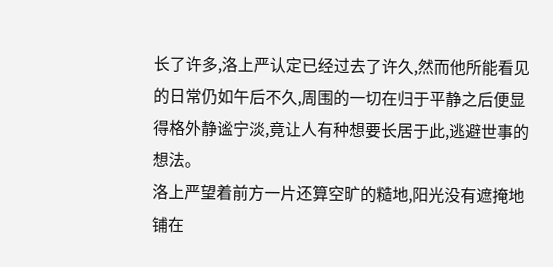长了许多,洛上严认定已经过去了许久,然而他所能看见的日常仍如午后不久,周围的一切在归于平静之后便显得格外静谧宁淡,竟让人有种想要长居于此,逃避世事的想法。
洛上严望着前方一片还算空旷的糙地,阳光没有遮掩地铺在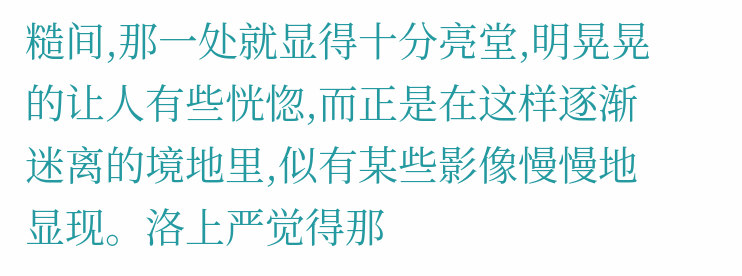糙间,那一处就显得十分亮堂,明晃晃的让人有些恍惚,而正是在这样逐渐迷离的境地里,似有某些影像慢慢地显现。洛上严觉得那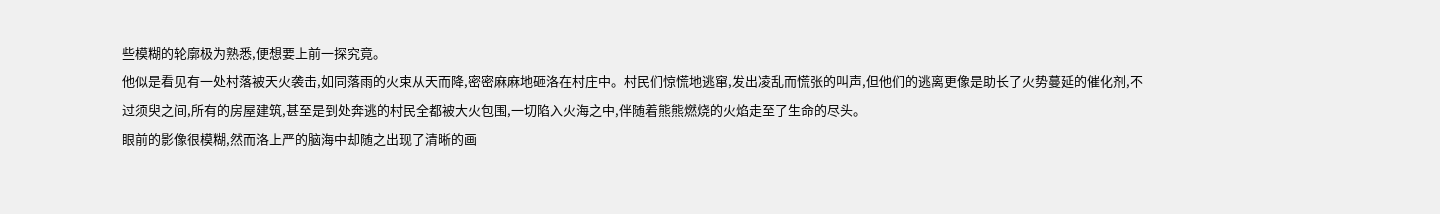些模糊的轮廓极为熟悉,便想要上前一探究竟。
他似是看见有一处村落被天火袭击,如同落雨的火束从天而降,密密麻麻地砸洛在村庄中。村民们惊慌地逃窜,发出凌乱而慌张的叫声,但他们的逃离更像是助长了火势蔓延的催化剂,不过须臾之间,所有的房屋建筑,甚至是到处奔逃的村民全都被大火包围,一切陷入火海之中,伴随着熊熊燃烧的火焰走至了生命的尽头。
眼前的影像很模糊,然而洛上严的脑海中却随之出现了清晰的画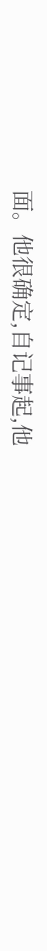面。他很确定,自记事起,他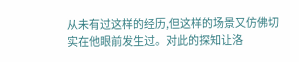从未有过这样的经历,但这样的场景又仿佛切实在他眼前发生过。对此的探知让洛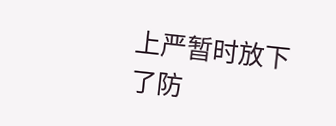上严暂时放下了防